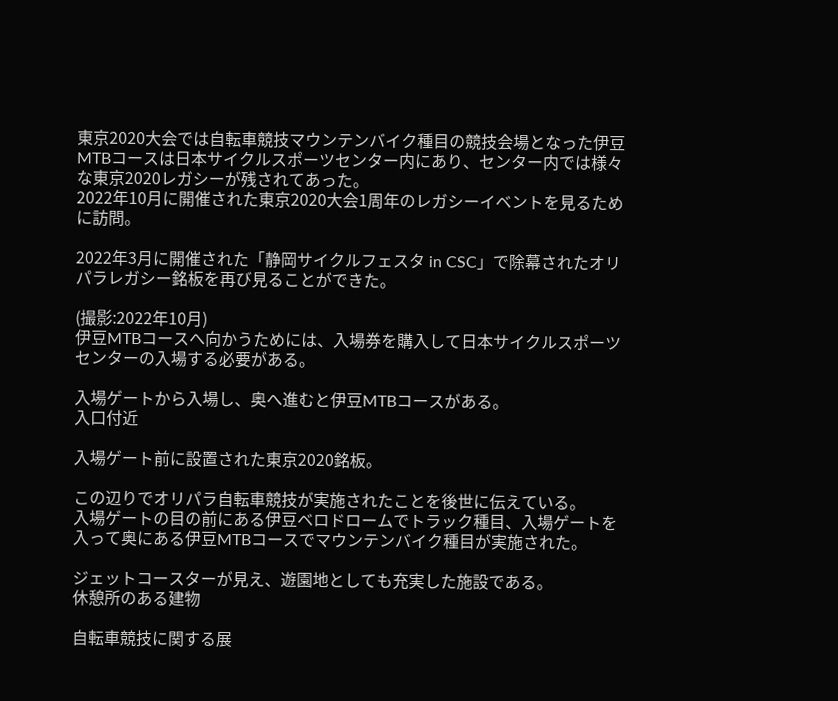東京2020大会では自転車競技マウンテンバイク種目の競技会場となった伊豆MTBコースは日本サイクルスポーツセンター内にあり、センター内では様々な東京2020レガシーが残されてあった。
2022年10月に開催された東京2020大会1周年のレガシーイベントを見るために訪問。

2022年3月に開催された「静岡サイクルフェスタ in CSC」で除幕されたオリパラレガシー銘板を再び見ることができた。

(撮影:2022年10月)
伊豆MTBコースへ向かうためには、入場券を購入して日本サイクルスポーツセンターの入場する必要がある。

入場ゲートから入場し、奥へ進むと伊豆MTBコースがある。
入口付近

入場ゲート前に設置された東京2020銘板。

この辺りでオリパラ自転車競技が実施されたことを後世に伝えている。
入場ゲートの目の前にある伊豆ベロドロームでトラック種目、入場ゲートを入って奥にある伊豆MTBコースでマウンテンバイク種目が実施された。

ジェットコースターが見え、遊園地としても充実した施設である。
休憩所のある建物

自転車競技に関する展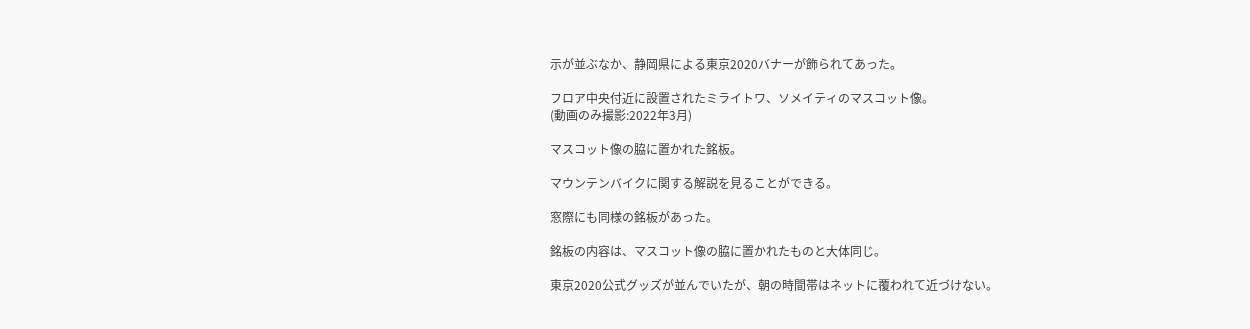示が並ぶなか、静岡県による東京2020バナーが飾られてあった。

フロア中央付近に設置されたミライトワ、ソメイティのマスコット像。
(動画のみ撮影:2022年3月)

マスコット像の脇に置かれた銘板。

マウンテンバイクに関する解説を見ることができる。

窓際にも同様の銘板があった。

銘板の内容は、マスコット像の脇に置かれたものと大体同じ。

東京2020公式グッズが並んでいたが、朝の時間帯はネットに覆われて近づけない。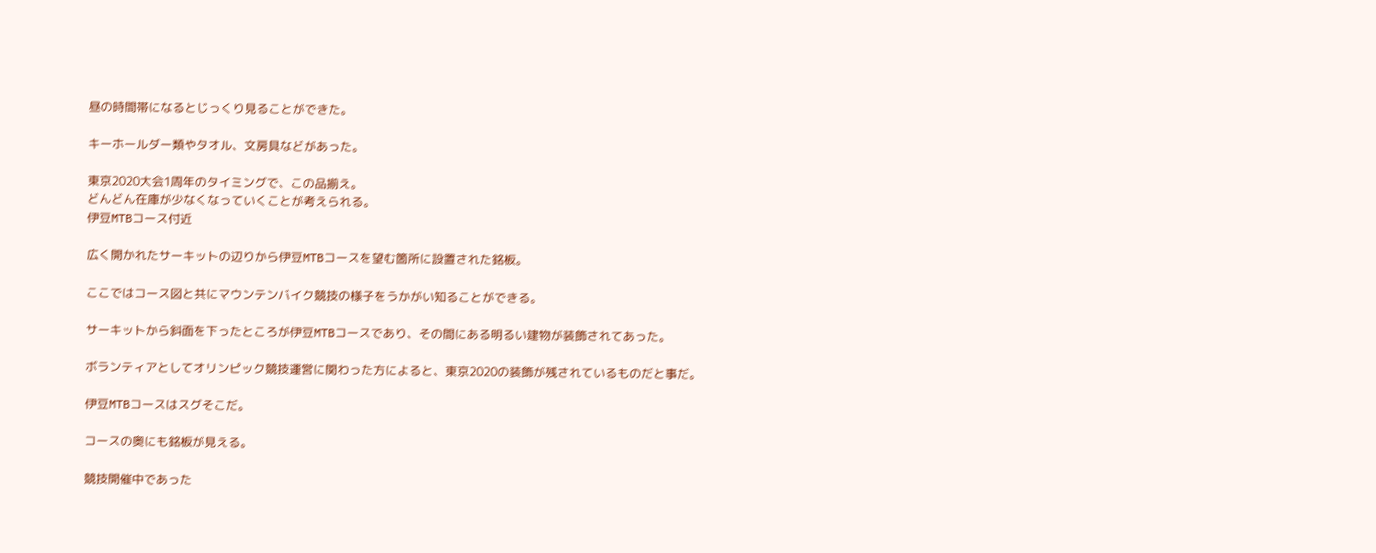昼の時間帯になるとじっくり見ることができた。

キーホールダー類やタオル、文房具などがあった。

東京2020大会1周年のタイミングで、この品揃え。
どんどん在庫が少なくなっていくことが考えられる。
伊豆MTBコース付近

広く開かれたサーキットの辺りから伊豆MTBコースを望む箇所に設置された銘板。

ここではコース図と共にマウンテンバイク競技の様子をうかがい知ることができる。

サーキットから斜面を下ったところが伊豆MTBコースであり、その間にある明るい建物が装飾されてあった。

ボランティアとしてオリンピック競技運営に関わった方によると、東京2020の装飾が残されているものだと事だ。

伊豆MTBコースはスグそこだ。

コースの奥にも銘板が見える。

競技開催中であった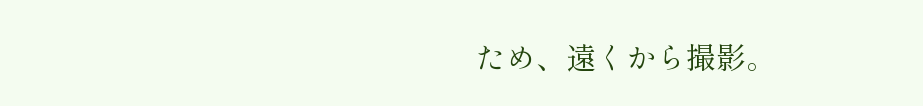ため、遠くから撮影。